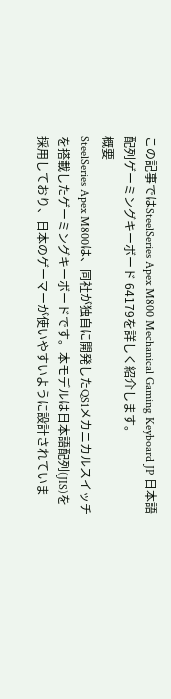この記事ではSteelSeries Apex M800 Mechanical Gaming Keyboard JP 日本語配列ゲーミングキーボード 64179を詳しく紹介します。
概要
SteelSeries Apex M800は、同社が独自に開発したQS1メカニカルスイッチを搭載したゲーミングキーボードです。本モデルは日本語配列(JIS)を採用しており、日本のゲーマーが使いやすいように設計されていま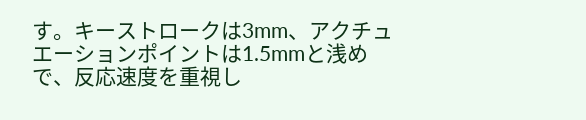す。キーストロークは3mm、アクチュエーションポイントは1.5mmと浅めで、反応速度を重視し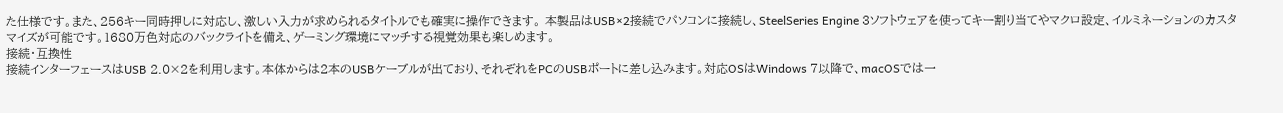た仕様です。また、256キー同時押しに対応し、激しい入力が求められるタイトルでも確実に操作できます。 本製品はUSB×2接続でパソコンに接続し、SteelSeries Engine 3ソフトウェアを使ってキー割り当てやマクロ設定、イルミネーションのカスタマイズが可能です。1680万色対応のバックライトを備え、ゲーミング環境にマッチする視覚効果も楽しめます。
接続・互換性
接続インターフェースはUSB 2.0×2を利用します。本体からは2本のUSBケーブルが出ており、それぞれをPCのUSBポートに差し込みます。対応OSはWindows 7以降で、macOSでは一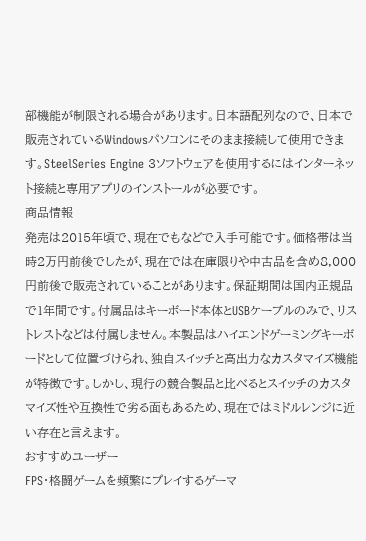部機能が制限される場合があります。日本語配列なので、日本で販売されているWindowsパソコンにそのまま接続して使用できます。SteelSeries Engine 3ソフトウェアを使用するにはインターネット接続と専用アプリのインストールが必要です。
商品情報
発売は2015年頃で、現在でもなどで入手可能です。価格帯は当時2万円前後でしたが、現在では在庫限りや中古品を含め8,000円前後で販売されていることがあります。保証期間は国内正規品で1年間です。付属品はキーボード本体とUSBケーブルのみで、リストレストなどは付属しません。本製品はハイエンドゲーミングキーボードとして位置づけられ、独自スイッチと高出力なカスタマイズ機能が特徴です。しかし、現行の競合製品と比べるとスイッチのカスタマイズ性や互換性で劣る面もあるため、現在ではミドルレンジに近い存在と言えます。
おすすめユーザー
FPS・格闘ゲームを頻繁にプレイするゲーマ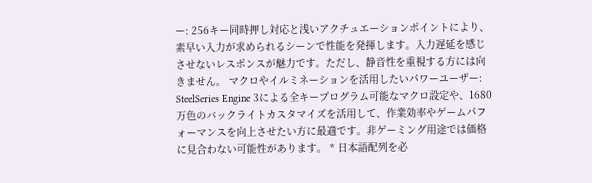ー: 256キー同時押し対応と浅いアクチュエーションポイントにより、素早い入力が求められるシーンで性能を発揮します。入力遅延を感じさせないレスポンスが魅力です。ただし、静音性を重視する方には向きません。 マクロやイルミネーションを活用したいパワーユーザー: SteelSeries Engine 3による全キープログラム可能なマクロ設定や、1680万色のバックライトカスタマイズを活用して、作業効率やゲームパフォーマンスを向上させたい方に最適です。非ゲーミング用途では価格に見合わない可能性があります。 * 日本語配列を必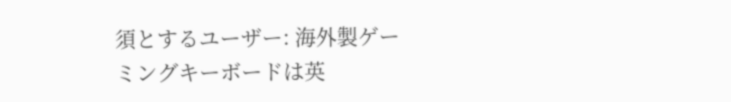須とするユーザー: 海外製ゲーミングキーボードは英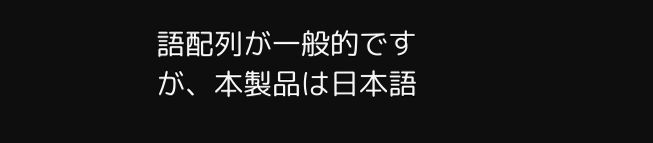語配列が一般的ですが、本製品は日本語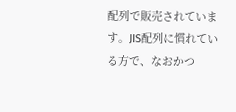配列で販売されています。JIS配列に慣れている方で、なおかつ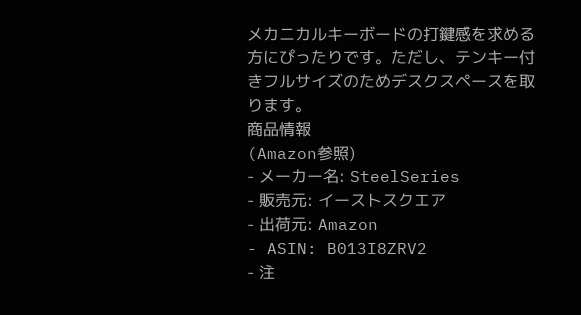メカニカルキーボードの打鍵感を求める方にぴったりです。ただし、テンキー付きフルサイズのためデスクスペースを取ります。
商品情報
(Amazon参照)
- メーカー名: SteelSeries
- 販売元: イーストスクエア
- 出荷元: Amazon
- ASIN: B013I8ZRV2
- 注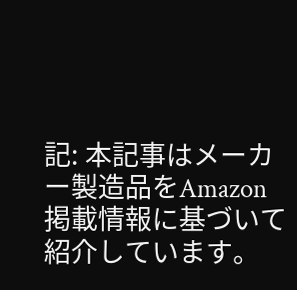記: 本記事はメーカー製造品をAmazon掲載情報に基づいて紹介しています。